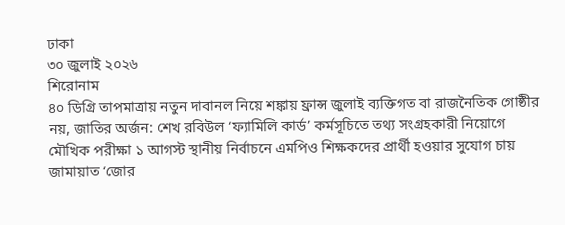ঢাকা
৩০ জুলাই ২০২৬
শিরোনাম
৪০ ডিগ্রি তাপমাত্রায় নতুন দাবানল নিয়ে শঙ্কায় ফ্রান্স জুলাই ব্যক্তিগত বা রাজনৈতিক গোষ্ঠীর নয়, জাতির অর্জন: শেখ রবিউল ‘ফ্যামিলি কার্ড’ কর্মসূচিতে তথ্য সংগ্রহকারী নিয়োগে মৌখিক পরীক্ষা ১ আগস্ট স্থানীয় নির্বাচনে এমপিও শিক্ষকদের প্রার্থী হওয়ার সুযোগ চায় জামায়াত ‘জোর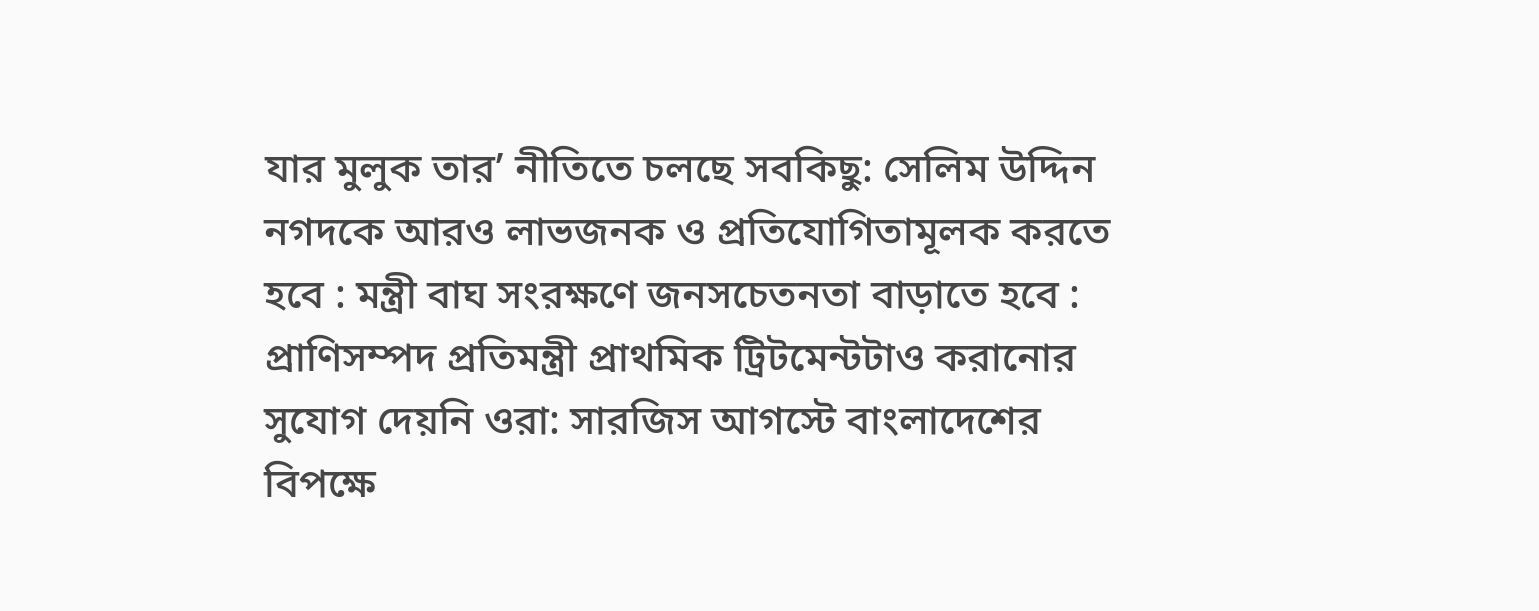যার মুলুক তার’ নীতিতে চলছে সবকিছু: সেলিম উদ্দিন নগদকে আরও লাভজনক ও প্রতিযোগিতামূলক করতে হবে : মন্ত্রী বাঘ সংরক্ষণে জনসচেতনতা বাড়াতে হবে : প্রাণিসম্পদ প্রতিমন্ত্রী প্রাথমিক ট্রিটমেন্টটাও করানোর সুযোগ দেয়নি ওরা: সারজিস আগস্টে বাংলাদেশের বিপক্ষে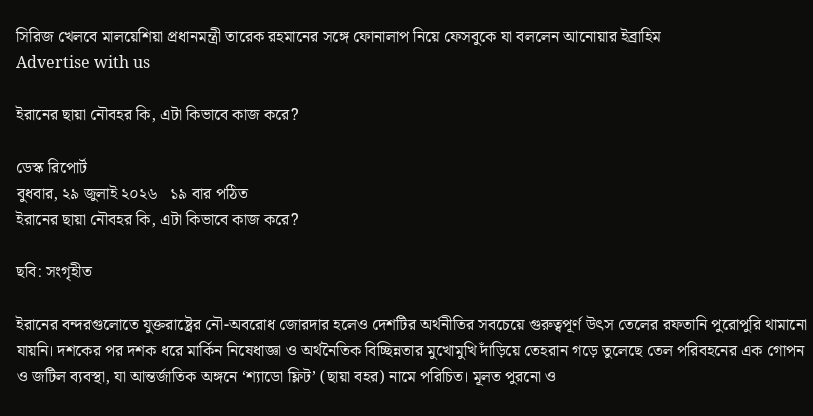সিরিজ খেলবে মালয়েশিয়া প্রধানমন্ত্রী তারেক রহমানের সঙ্গে ফোনালাপ নিয়ে ফেসবুকে যা বললেন আনোয়ার ইব্রাহিম
Advertise with us

ইরানের ছায়া নৌবহর কি, এটা কিভাবে কাজ করে?

ডেস্ক রিপোর্ট
বুধবার, ২৯ জুলাই ২০২৬   ১৯ বার পঠিত
ইরানের ছায়া নৌবহর কি, এটা কিভাবে কাজ করে?

ছবি: সংগৃহীত

ইরানের বন্দরগুলোতে যুক্তরাষ্ট্রের নৌ-অবরোধ জোরদার হলেও দেশটির অর্থনীতির সবচেয়ে গুরুত্বপূর্ণ উৎস তেলের রফতানি পুরোপুরি থামানো যায়নি। দশকের পর দশক ধরে মার্কিন নিষেধাজ্ঞা ও অর্থনৈতিক বিচ্ছিন্নতার মুখোমুখি দাঁড়িয়ে তেহরান গড়ে তুলেছে তেল পরিবহনের এক গোপন ও জটিল ব্যবস্থা, যা আন্তর্জাতিক অঙ্গনে ‘শ্যাডো ফ্লিট’ (ছায়া বহর) নামে পরিচিত। মূলত পুরনো ও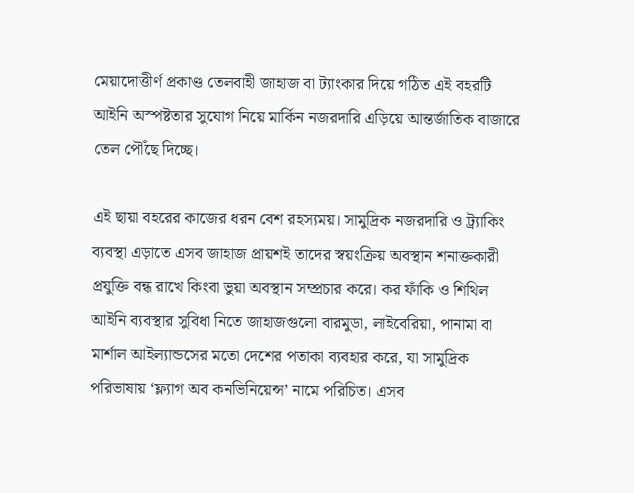মেয়াদোত্তীর্ণ প্রকাণ্ড তেলবাহী জাহাজ বা ট্যাংকার দিয়ে গঠিত এই বহরটি আইনি অস্পষ্টতার সুযোগ নিয়ে মার্কিন নজরদারি এড়িয়ে আন্তর্জাতিক বাজারে তেল পৌঁছে দিচ্ছে।

এই ছায়া বহরের কাজের ধরন বেশ রহস্যময়। সামুদ্রিক নজরদারি ও ট্র্যাকিং ব্যবস্থা এড়াতে এসব জাহাজ প্রায়শই তাদের স্বয়ংক্রিয় অবস্থান শনাক্তকারী প্রযুক্তি বন্ধ রাখে কিংবা ভুয়া অবস্থান সম্প্রচার করে। কর ফাঁকি ও শিথিল আইনি ব্যবস্থার সুবিধা নিতে জাহাজগুলো বারমুডা, লাইবেরিয়া, পানামা বা মার্শাল আইল্যান্ডসের মতো দেশের পতাকা ব্যবহার করে, যা সামুদ্রিক পরিভাষায় ‘ফ্ল্যাগ অব কনভিনিয়েন্স’ নামে পরিচিত। এসব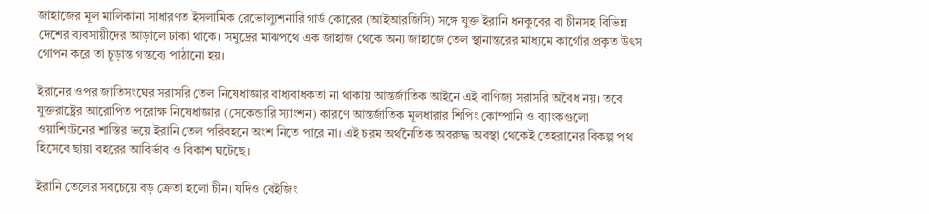জাহাজের মূল মালিকানা সাধারণত ইসলামিক রেভোল্যুশনারি গার্ড কোরের (আইআরজিসি) সঙ্গে যুক্ত ইরানি ধনকুবের বা চীনসহ বিভিন্ন দেশের ব্যবসায়ীদের আড়ালে ঢাকা থাকে। সমুদ্রের মাঝপথে এক জাহাজ থেকে অন্য জাহাজে তেল স্থানান্তরের মাধ্যমে কার্গোর প্রকৃত উৎস গোপন করে তা চূড়ান্ত গন্তব্যে পাঠানো হয়।

ইরানের ওপর জাতিসংঘের সরাসরি তেল নিষেধাজ্ঞার বাধ্যবাধকতা না থাকায় আন্তর্জাতিক আইনে এই বাণিজ্য সরাসরি অবৈধ নয়। তবে যুক্তরাষ্ট্রের আরোপিত পরোক্ষ নিষেধাজ্ঞার (সেকেন্ডারি স্যাংশন) কারণে আন্তর্জাতিক মূলধারার শিপিং কোম্পানি ও ব্যাংকগুলো ওয়াশিংটনের শাস্তির ভয়ে ইরানি তেল পরিবহনে অংশ নিতে পারে না। এই চরম অর্থনৈতিক অবরুদ্ধ অবস্থা থেকেই তেহরানের বিকল্প পথ হিসেবে ছায়া বহরের আবির্ভাব ও বিকাশ ঘটেছে।

ইরানি তেলের সবচেয়ে বড় ক্রেতা হলো চীন। যদিও বেইজিং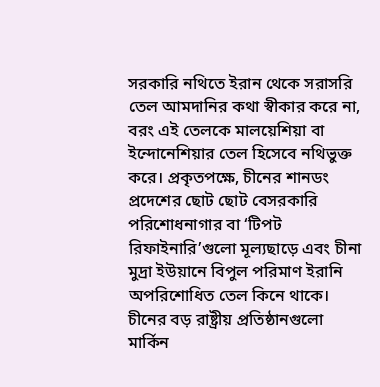সরকারি নথিতে ইরান থেকে সরাসরি তেল আমদানির কথা স্বীকার করে না, বরং এই তেলকে মালয়েশিয়া বা ইন্দোনেশিয়ার তেল হিসেবে নথিভুক্ত করে। প্রকৃতপক্ষে, চীনের শানডং প্রদেশের ছোট ছোট বেসরকারি পরিশোধনাগার বা ‘টিপট রিফাইনারি’গুলো মূল্যছাড়ে এবং চীনা মুদ্রা ইউয়ানে বিপুল পরিমাণ ইরানি অপরিশোধিত তেল কিনে থাকে। চীনের বড় রাষ্ট্রীয় প্রতিষ্ঠানগুলো মার্কিন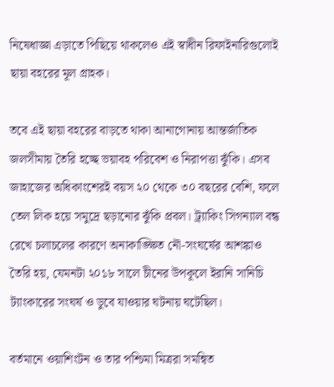নিষেধাজ্ঞা এড়াতে পিছিয়ে থাকলেও এই স্বাধীন রিফাইনারিগুলোই ছায়া বহরের মূল গ্রাহক।

তবে এই ছায়া বহরের বাড়তে থাকা আনাগোনায় আন্তর্জাতিক জলসীমায় তৈরি হচ্ছে ভয়াবহ পরিবেশ ও নিরাপত্তা ঝুঁকি। এসব জাহাজের অধিকাংশেরই বয়স ২০ থেকে ৩০ বছরের বেশি, ফলে তেল লিক হয়ে সমুদ্রে ছড়ানোর ঝুঁকি প্রবল। ট্র্যাকিং সিগন্যাল বন্ধ রেখে চলাচলের কারণে অনাকাঙ্ক্ষিত নৌ-সংঘর্ষের আশঙ্কাও তৈরি হয়, যেমনটা ২০১৮ সালে চীনের উপকূলে ইরানি সানিচি ট্যাংকারের সংঘর্ষ ও ডুবে যাওয়ার ঘটনায় ঘটেছিল।

বর্তমানে ওয়াশিংটন ও তার পশ্চিমা মিত্ররা সমন্বিত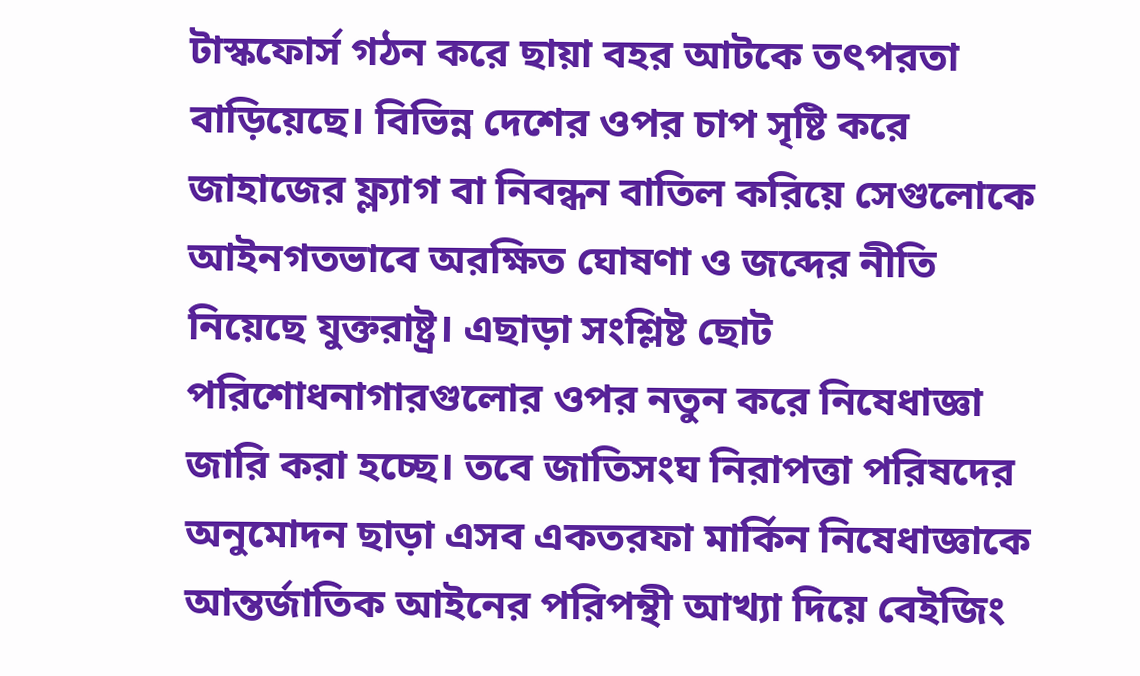টাস্কফোর্স গঠন করে ছায়া বহর আটকে তৎপরতা বাড়িয়েছে। বিভিন্ন দেশের ওপর চাপ সৃষ্টি করে জাহাজের ফ্ল্যাগ বা নিবন্ধন বাতিল করিয়ে সেগুলোকে আইনগতভাবে অরক্ষিত ঘোষণা ও জব্দের নীতি নিয়েছে যুক্তরাষ্ট্র। এছাড়া সংশ্লিষ্ট ছোট পরিশোধনাগারগুলোর ওপর নতুন করে নিষেধাজ্ঞা জারি করা হচ্ছে। তবে জাতিসংঘ নিরাপত্তা পরিষদের অনুমোদন ছাড়া এসব একতরফা মার্কিন নিষেধাজ্ঞাকে আন্তর্জাতিক আইনের পরিপন্থী আখ্যা দিয়ে বেইজিং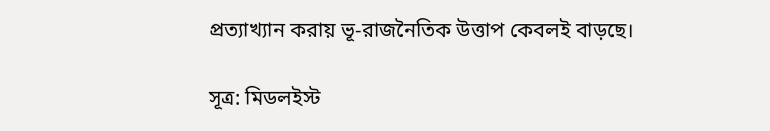প্রত্যাখ্যান করায় ভূ-রাজনৈতিক উত্তাপ কেবলই বাড়ছে।

সূত্র: মিডলইস্ট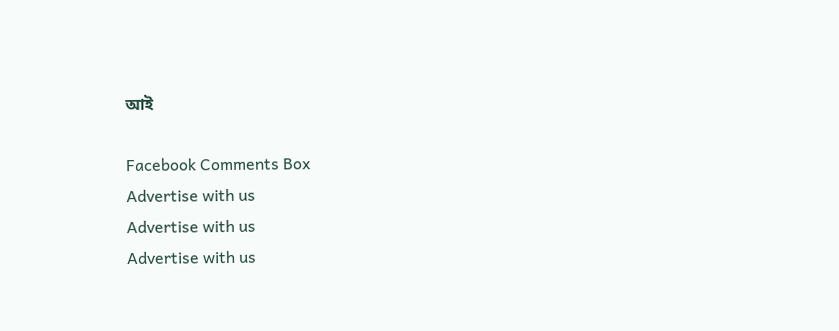আই

Facebook Comments Box
Advertise with us
Advertise with us
Advertise with us